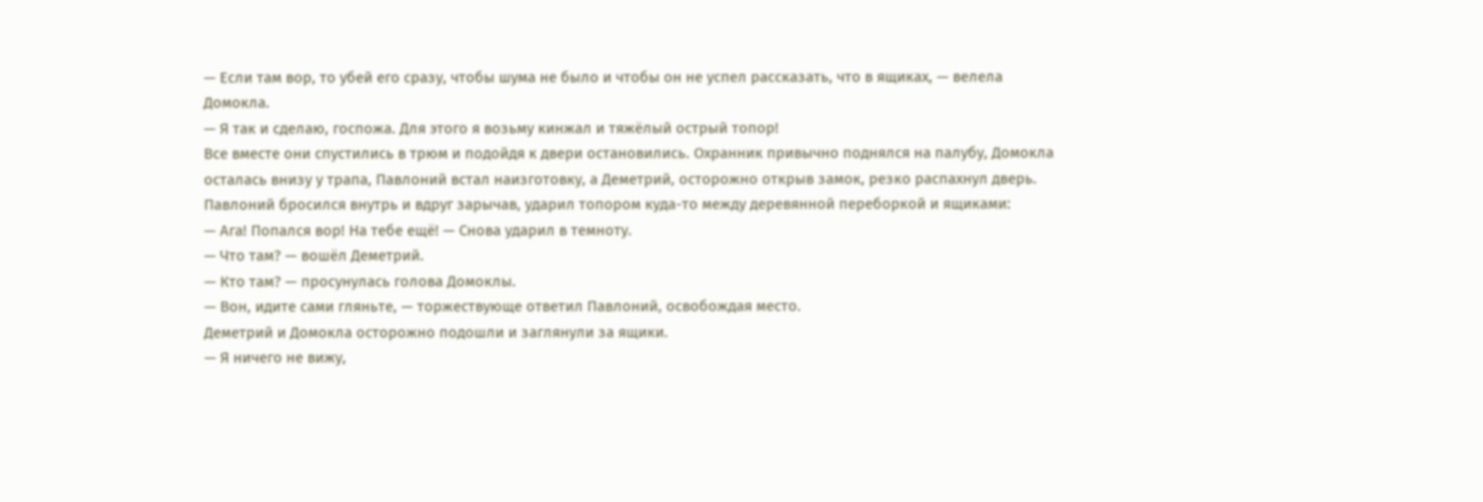— Если там вор, то убей его сразу, чтобы шума не было и чтобы он не успел рассказать, что в ящиках, — велела Домокла.
— Я так и сделаю, госпожа. Для этого я возьму кинжал и тяжёлый острый топор!
Все вместе они спустились в трюм и подойдя к двери остановились. Охранник привычно поднялся на палубу, Домокла осталась внизу у трапа, Павлоний встал наизготовку, а Деметрий, осторожно открыв замок, резко распахнул дверь. Павлоний бросился внутрь и вдруг зарычав, ударил топором куда-то между деревянной переборкой и ящиками:
— Ага! Попался вор! На тебе ещё! — Снова ударил в темноту.
— Что там? — вошёл Деметрий.
— Кто там? — просунулась голова Домоклы.
— Вон, идите сами гляньте, — торжествующе ответил Павлоний, освобождая место.
Деметрий и Домокла осторожно подошли и заглянули за ящики.
— Я ничего не вижу,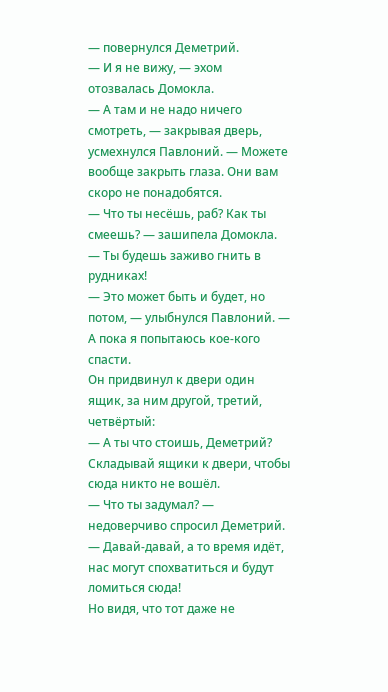— повернулся Деметрий.
— И я не вижу, — эхом отозвалась Домокла.
— А там и не надо ничего смотреть, — закрывая дверь, усмехнулся Павлоний. — Можете вообще закрыть глаза. Они вам скоро не понадобятся.
— Что ты несёшь, раб? Как ты смеешь? — зашипела Домокла. — Ты будешь заживо гнить в рудниках!
— Это может быть и будет, но потом, — улыбнулся Павлоний. — А пока я попытаюсь кое-кого спасти.
Он придвинул к двери один ящик, за ним другой, третий, четвёртый:
— А ты что стоишь, Деметрий? Складывай ящики к двери, чтобы сюда никто не вошёл.
— Что ты задумал? — недоверчиво спросил Деметрий.
— Давай-давай, а то время идёт, нас могут спохватиться и будут ломиться сюда!
Но видя, что тот даже не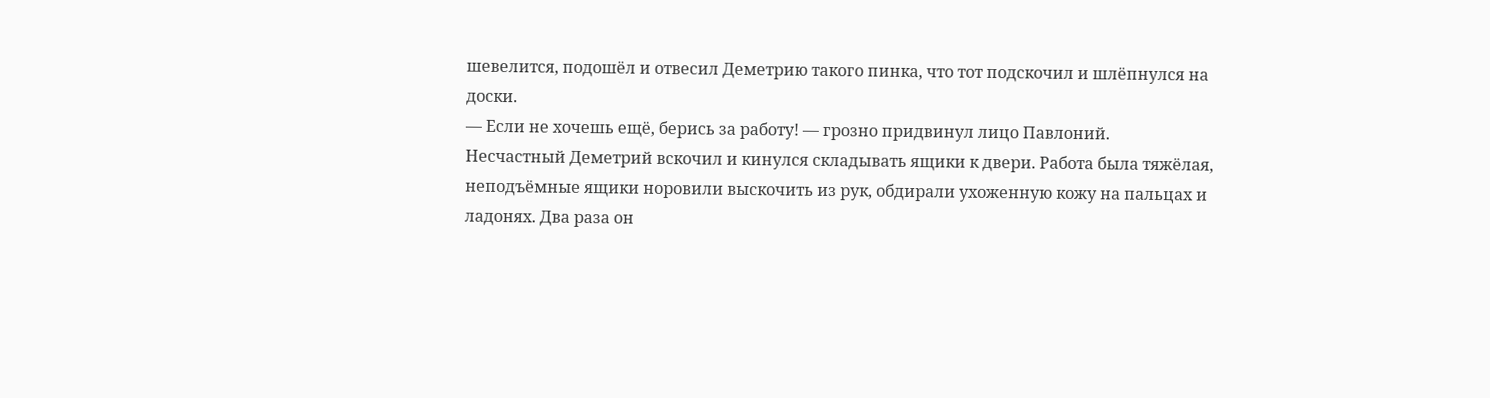шевелится, подошёл и отвесил Деметрию такого пинка, что тот подскочил и шлёпнулся на доски.
— Если не хочешь ещё, берись за работу! — грозно придвинул лицо Павлоний.
Несчастный Деметрий вскочил и кинулся складывать ящики к двери. Работа была тяжёлая, неподъёмные ящики норовили выскочить из рук, обдирали ухоженную кожу на пальцах и ладонях. Два раза он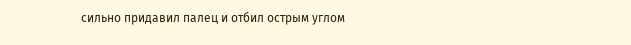сильно придавил палец и отбил острым углом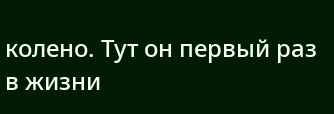колено. Тут он первый раз в жизни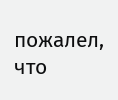пожалел, что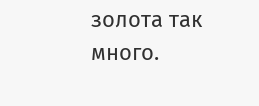золота так много.